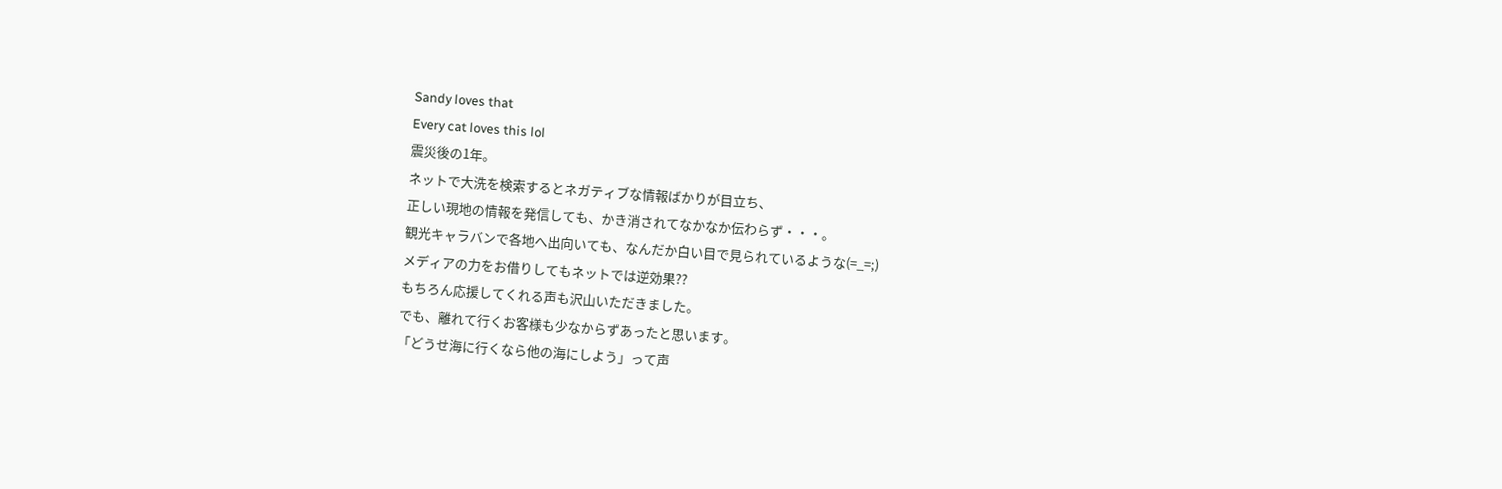Sandy loves that
Every cat loves this lol
震災後の1年。
ネットで大洗を検索するとネガティブな情報ばかりが目立ち、
正しい現地の情報を発信しても、かき消されてなかなか伝わらず・・・。
観光キャラバンで各地へ出向いても、なんだか白い目で見られているような(=_=;)
メディアの力をお借りしてもネットでは逆効果??
もちろん応援してくれる声も沢山いただきました。
でも、離れて行くお客様も少なからずあったと思います。
「どうせ海に行くなら他の海にしよう」って声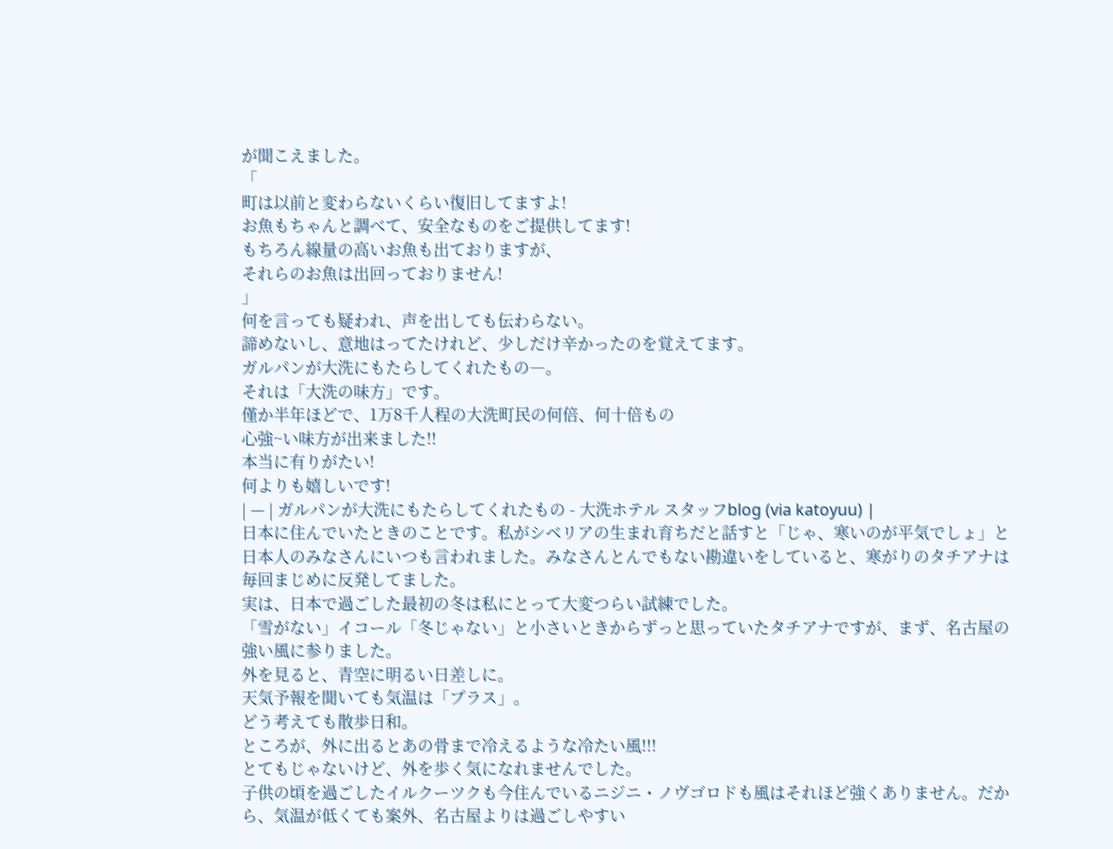が聞こえました。
「
町は以前と変わらないくらい復旧してますよ!
お魚もちゃんと調べて、安全なものをご提供してます!
もちろん線量の高いお魚も出ておりますが、
それらのお魚は出回っておりません!
」
何を言っても疑われ、声を出しても伝わらない。
諦めないし、意地はってたけれど、少しだけ辛かったのを覚えてます。
ガルパンが大洗にもたらしてくれたもの―。
それは「大洗の味方」です。
僅か半年ほどで、1万8千人程の大洗町民の何倍、何十倍もの
心強~い味方が出来ました!!
本当に有りがたい!
何よりも嬉しいです!
| — | ガルパンが大洗にもたらしてくれたもの - 大洗ホテル スタッフblog (via katoyuu) |
日本に住んでいたときのことです。私がシベリアの生まれ育ちだと話すと「じゃ、寒いのが平気でしょ」と日本人のみなさんにいつも言われました。みなさんとんでもない勘違いをしていると、寒がりのタチアナは毎回まじめに反発してました。
実は、日本で過ごした最初の冬は私にとって大変つらい試練でした。
「雪がない」イコール「冬じゃない」と小さいときからずっと思っていたタチアナですが、まず、名古屋の強い風に参りました。
外を見ると、青空に明るい日差しに。
天気予報を聞いても気温は「プラス」。
どう考えても散歩日和。
ところが、外に出るとあの骨まで冷えるような冷たい風!!!
とてもじゃないけど、外を歩く気になれませんでした。
子供の頃を過ごしたイルクーツクも今住んでいるニジニ・ノヴゴロドも風はそれほど強くありません。だから、気温が低くても案外、名古屋よりは過ごしやすい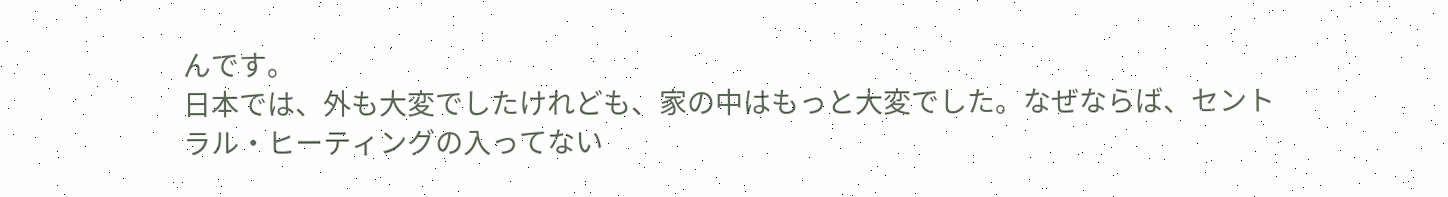んです。
日本では、外も大変でしたけれども、家の中はもっと大変でした。なぜならば、セントラル・ヒーティングの入ってない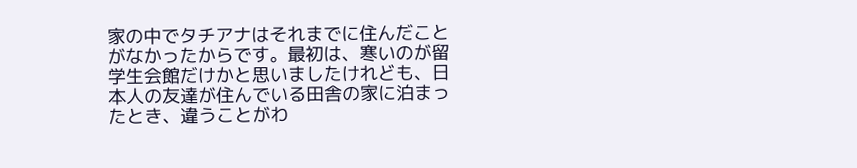家の中でタチアナはそれまでに住んだことがなかったからです。最初は、寒いのが留学生会館だけかと思いましたけれども、日本人の友達が住んでいる田舎の家に泊まったとき、違うことがわ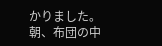かりました。朝、布団の中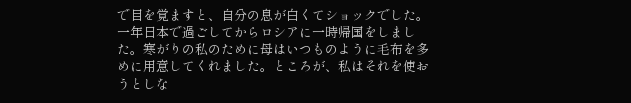で目を覚ますと、自分の息が白くてショックでした。
一年日本で過ごしてからロシアに一時帰国をしました。寒がりの私のために母はいつものように毛布を多めに用意してくれました。ところが、私はそれを使おうとしな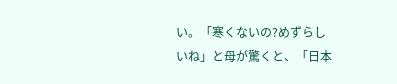い。「寒くないの?めずらしいね」と母が驚くと、「日本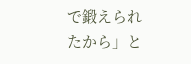で鍛えられたから」と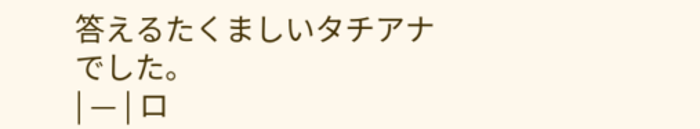答えるたくましいタチアナでした。
| — | ロ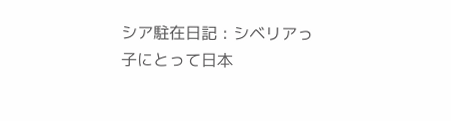シア駐在日記 : シベリアっ子にとって日本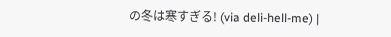の冬は寒すぎる! (via deli-hell-me) |